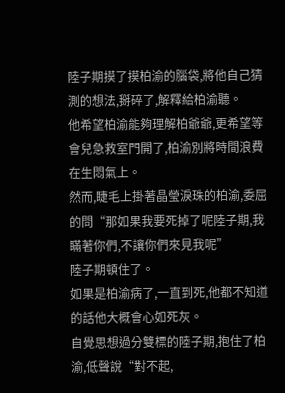陸子期摸了摸柏渝的腦袋,將他自己猜測的想法,掰碎了,解釋給柏渝聽。
他希望柏渝能夠理解柏爺爺,更希望等會兒急救室門開了,柏渝別將時間浪費在生悶氣上。
然而,睫毛上掛著晶瑩淚珠的柏渝,委屈的問“那如果我要死掉了呢陸子期,我瞞著你們,不讓你們來見我呢”
陸子期頓住了。
如果是柏渝病了,一直到死,他都不知道的話他大概會心如死灰。
自覺思想過分雙標的陸子期,抱住了柏渝,低聲說“對不起,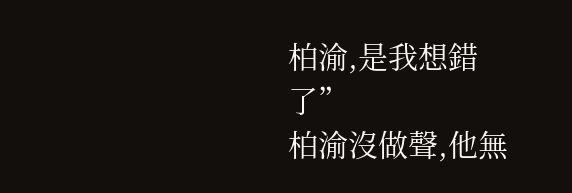柏渝,是我想錯了”
柏渝沒做聲,他無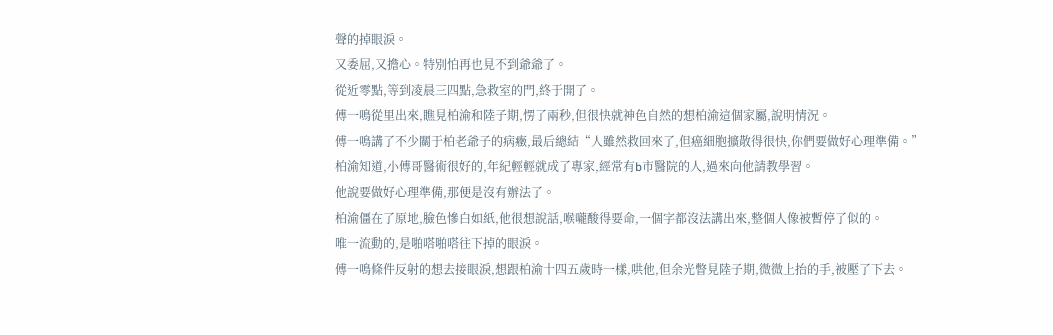聲的掉眼淚。
又委屈,又擔心。特別怕再也見不到爺爺了。
從近零點,等到凌晨三四點,急救室的門,終于開了。
傅一鳴從里出來,瞧見柏渝和陸子期,愣了兩秒,但很快就神色自然的想柏渝這個家屬,說明情況。
傅一鳴講了不少關于柏老爺子的病癥,最后總結“人雖然救回來了,但癌細胞擴散得很快,你們要做好心理準備。”
柏渝知道,小傅哥醫術很好的,年紀輕輕就成了專家,經常有b市醫院的人,過來向他請教學習。
他說要做好心理準備,那便是沒有辦法了。
柏渝僵在了原地,臉色慘白如紙,他很想說話,喉嚨酸得要命,一個字都沒法講出來,整個人像被暫停了似的。
唯一流動的,是啪嗒啪嗒往下掉的眼淚。
傅一鳴條件反射的想去接眼淚,想跟柏渝十四五歲時一樣,哄他,但余光瞥見陸子期,微微上抬的手,被壓了下去。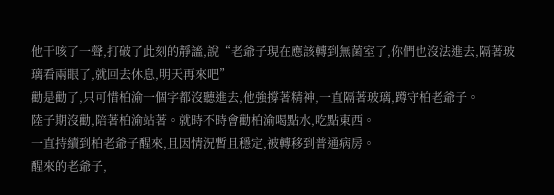他干咳了一聲,打破了此刻的靜謐,說“老爺子現在應該轉到無菌室了,你們也沒法進去,隔著玻璃看兩眼了,就回去休息,明天再來吧”
勸是勸了,只可惜柏渝一個字都沒聽進去,他強撐著精神,一直隔著玻璃,蹲守柏老爺子。
陸子期沒勸,陪著柏渝站著。就時不時會勸柏渝喝點水,吃點東西。
一直持續到柏老爺子醒來,且因情況暫且穩定,被轉移到普通病房。
醒來的老爺子,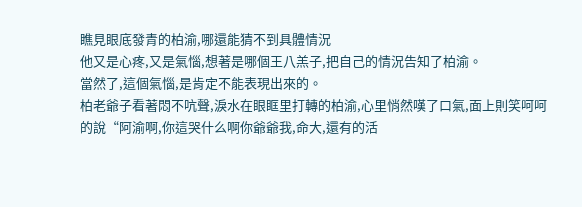瞧見眼底發青的柏渝,哪還能猜不到具體情況
他又是心疼,又是氣惱,想著是哪個王八羔子,把自己的情況告知了柏渝。
當然了,這個氣惱,是肯定不能表現出來的。
柏老爺子看著悶不吭聲,淚水在眼眶里打轉的柏渝,心里悄然嘆了口氣,面上則笑呵呵的說“阿渝啊,你這哭什么啊你爺爺我,命大,還有的活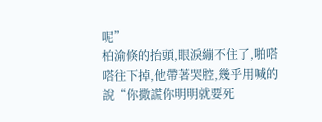呢”
柏渝倏的抬頭,眼淚繃不住了,啪嗒嗒往下掉,他帶著哭腔,幾乎用喊的說“你撒謊你明明就要死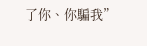了你、你騙我”